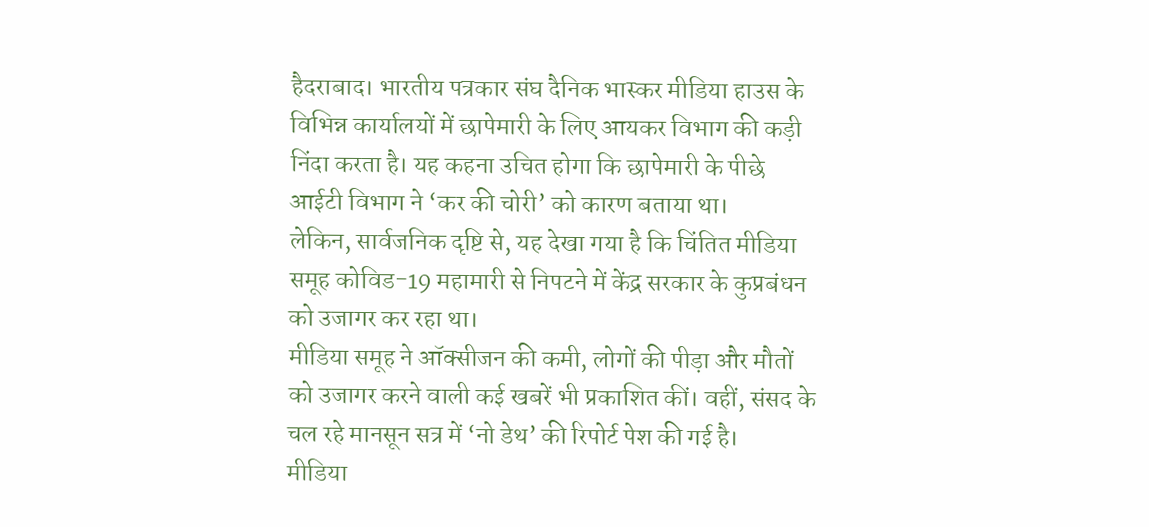हैदराबाद। भारतीय पत्रकार संघ दैनिक भास्कर मीडिया हाउस के विभिन्न कार्यालयों में छापेमारी के लिए आयकर विभाग की कड़ी निंदा करता है। यह कहना उचित होगा कि छापेमारी के पीछे आईटी विभाग ने ‘कर की चोरी’ को कारण बताया था।
लेकिन, सार्वजनिक दृष्टि से, यह देखा गया है कि चिंतित मीडिया समूह कोविड-19 महामारी से निपटने में केंद्र सरकार के कुप्रबंधन को उजागर कर रहा था।
मीडिया समूह ने ऑक्सीजन की कमी, लोगों की पीड़ा और मौतों को उजागर करने वाली कई खबरें भी प्रकाशित कीं। वहीं, संसद के चल रहे मानसून सत्र में ‘नो डेथ’ की रिपोर्ट पेश की गई है।
मीडिया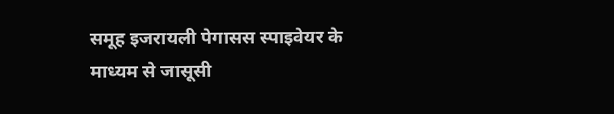समूह इजरायली पेगासस स्पाइवेयर के माध्यम से जासूसी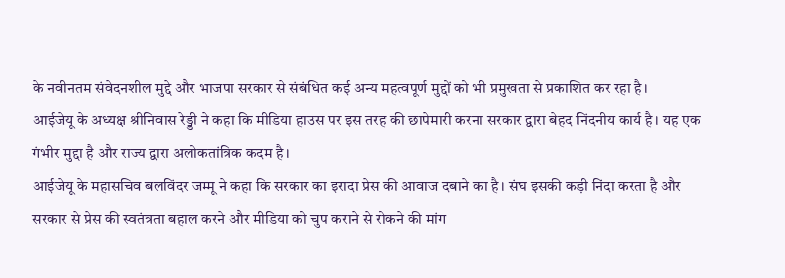के नवीनतम संवेदनशील मुद्दे और भाजपा सरकार से संबंधित कई अन्य महत्वपूर्ण मुद्दों को भी प्रमुखता से प्रकाशित कर रहा है।
आईजेयू के अध्यक्ष श्रीनिवास रेड्डी ने कहा कि मीडिया हाउस पर इस तरह की छापेमारी करना सरकार द्वारा बेहद निंदनीय कार्य है। यह एक गंभीर मुद्दा है और राज्य द्वारा अलोकतांत्रिक कदम है।
आईजेयू के महासचिव बलविंदर जम्मू ने कहा कि सरकार का इरादा प्रेस की आवाज दबाने का है। संघ इसकी कड़ी निंदा करता है और सरकार से प्रेस की स्वतंत्रता बहाल करने और मीडिया को चुप कराने से रोकने की मांग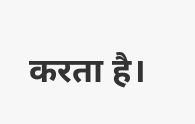करता है।